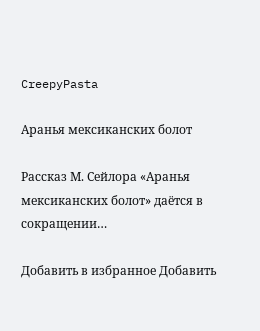CreepyPasta

Аранья мексиканских болот

Рассказ М. Сейлора «Аранья мексиканских болот» даётся в сокращении…

Добавить в избранное Добавить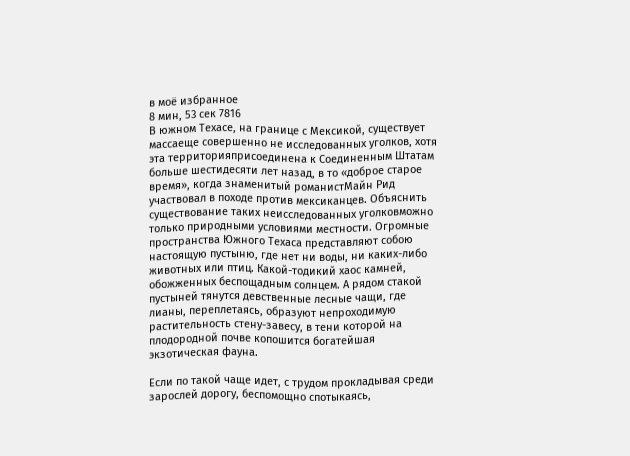в моё избранное
8 мин, 53 сек 7816
В южном Техасе, на границе с Мексикой, существует массаеще совершенно не исследованных уголков, хотя эта территорияприсоединена к Соединенным Штатам больше шестидесяти лет назад, в то «доброе старое время», когда знаменитый романистМайн Рид участвовал в походе против мексиканцев. Объяснить существование таких неисследованных уголковможно только природными условиями местности. Огромные пространства Южного Техаса представляют собою настоящую пустыню, где нет ни воды, ни каких-либо животных или птиц. Какой-тодикий хаос камней, обожженных беспощадным солнцем. А рядом стакой пустыней тянутся девственные лесные чащи, где лианы, переплетаясь, образуют непроходимую растительность стену-завесу, в тени которой на плодородной почве копошится богатейшая экзотическая фауна.

Если по такой чаще идет, с трудом прокладывая среди зарослей дорогу, беспомощно спотыкаясь,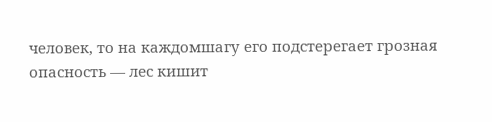человек, то на каждомшагу его подстерегает грозная опасность — лес кишит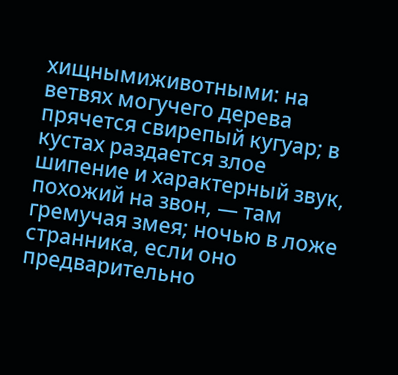хищнымиживотными: на ветвях могучего дерева прячется свирепый кугуар; в кустах раздается злое шипение и характерный звук, похожий на звон, — там гремучая змея; ночью в ложе странника, если оно предварительно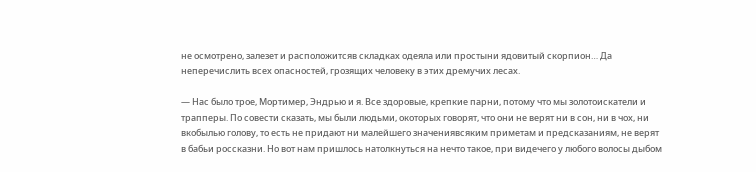не осмотрено, залезет и расположитсяв складках одеяла или простыни ядовитый скорпион… Да неперечислить всех опасностей, грозящих человеку в этих дремучих лесах.

— Нас было трое, Мортимер, Эндрью и я. Все здоровые, крепкие парни, потому что мы золотоискатели и трапперы. По совести сказать, мы были людьми, окоторых говорят, что они не верят ни в сон, ни в чох, ни вкобылью голову, то есть не придают ни малейшего значениявсяким приметам и предсказаниям, не верят в бабьи россказни. Но вот нам пришлось натолкнуться на нечто такое, при видечего у любого волосы дыбом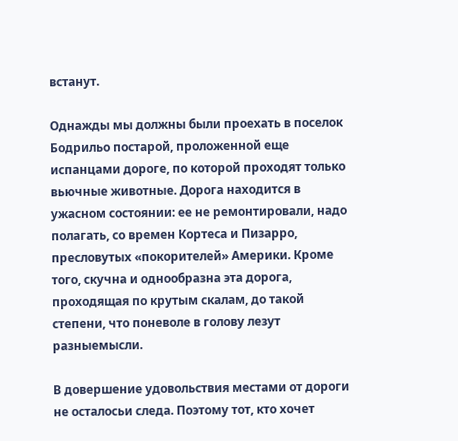встанут.

Однажды мы должны были проехать в поселок Бодрильо постарой, проложенной еще испанцами дороге, по которой проходят только вьючные животные. Дорога находится в ужасном состоянии: ее не ремонтировали, надо полагать, со времен Кортеса и Пизарро, пресловутых «покорителей» Америки. Кроме того, скучна и однообразна эта дорога, проходящая по крутым скалам, до такой степени, что поневоле в голову лезут разныемысли.

В довершение удовольствия местами от дороги не осталосьи следа. Поэтому тот, кто хочет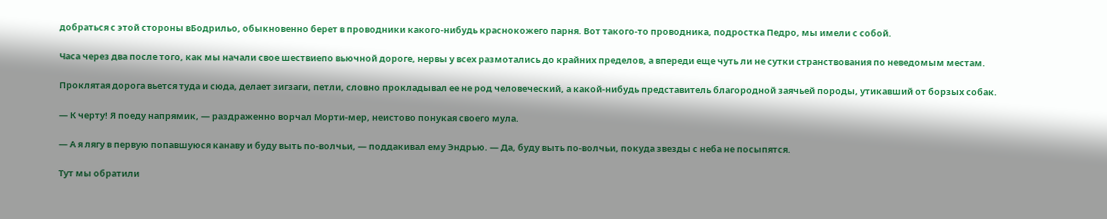добраться с этой стороны вБодрильо, обыкновенно берет в проводники какого-нибудь краснокожего парня. Вот такого-то проводника, подростка Педро, мы имели с собой.

Часа через два после того, как мы начали свое шествиепо вьючной дороге, нервы у всех размотались до крайних пределов, а впереди еще чуть ли не сутки странствования по неведомым местам.

Проклятая дорога вьется туда и сюда, делает зигзаги, петли, словно прокладывал ее не род человеческий, а какой-нибудь представитель благородной заячьей породы, утикавший от борзых собак.

— К черту! Я поеду напрямик, — раздраженно ворчал Морти-мер, неистово понукая своего мула.

— А я лягу в первую попавшуюся канаву и буду выть по-волчьи, — поддакивал ему Эндрью. — Да, буду выть по-волчьи, покуда звезды с неба не посыпятся.

Тут мы обратили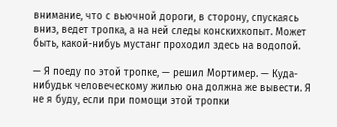внимание, что с вьючной дороги, в сторону, спускаясь вниз, ведет тропка, а на ней следы конскихкопыт. Может быть, какой-нибуь мустанг проходил здесь на водопой.

— Я поеду по этой тропке, — решил Мортимер. — Куда-нибудьк человеческому жилью она должна же вывести. Я не я буду, если при помощи этой тропки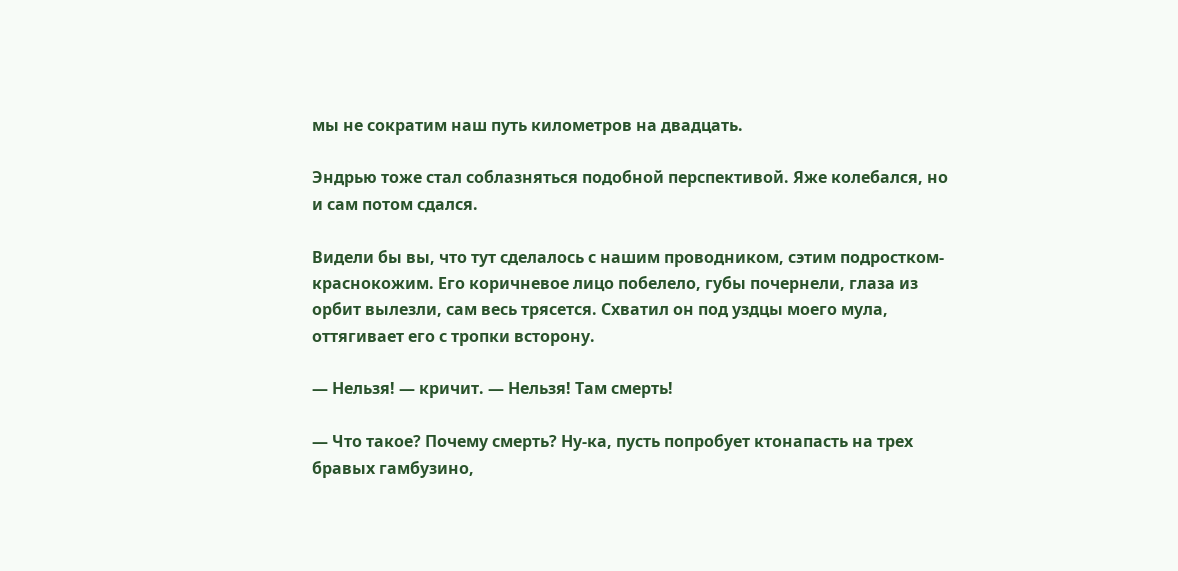мы не сократим наш путь километров на двадцать.

Эндрью тоже стал соблазняться подобной перспективой. Яже колебался, но и сам потом сдался.

Видели бы вы, что тут сделалось с нашим проводником, сэтим подростком-краснокожим. Его коричневое лицо побелело, губы почернели, глаза из орбит вылезли, сам весь трясется. Схватил он под уздцы моего мула, оттягивает его с тропки всторону.

— Нельзя! — кричит. — Нельзя! Там смерть!

— Что такое? Почему смерть? Ну-ка, пусть попробует ктонапасть на трех бравых гамбузино,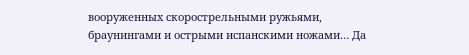вооруженных скорострельными ружьями, браунингами и острыми испанскими ножами… Да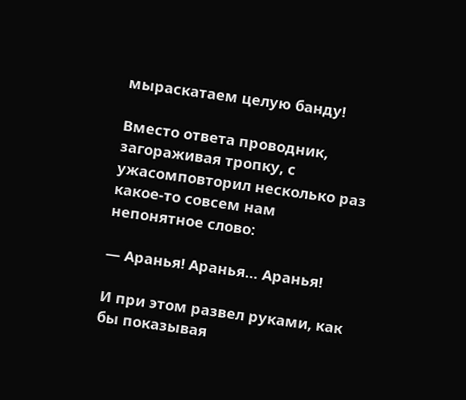мыраскатаем целую банду!

Вместо ответа проводник, загораживая тропку, с ужасомповторил несколько раз какое-то совсем нам непонятное слово:

— Аранья! Аранья… Аранья!

И при этом развел руками, как бы показывая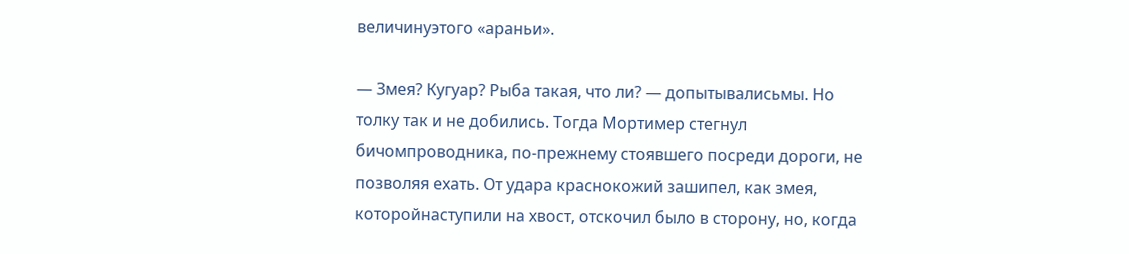величинуэтого «араньи».

— Змея? Кугуар? Рыба такая, что ли? — допытывалисьмы. Но толку так и не добились. Тогда Мортимер стегнул бичомпроводника, по-прежнему стоявшего посреди дороги, не позволяя ехать. От удара краснокожий зашипел, как змея, которойнаступили на хвост, отскочил было в сторону, но, когда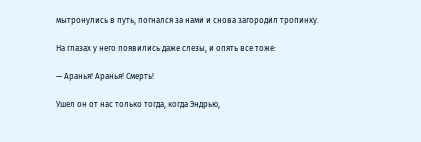мытронулись в путь, погнался за нами и снова загородил тропинку.

На глазах у него появились даже слезы, и опять все тоже:

— Аранья! Аранья! Смерть!

Ушел он от нас только тогда, когда Эндрью,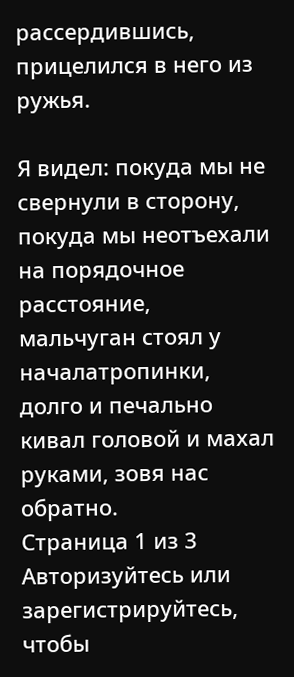рассердившись, прицелился в него из ружья.

Я видел: покуда мы не свернули в сторону, покуда мы неотъехали на порядочное расстояние, мальчуган стоял у началатропинки, долго и печально кивал головой и махал руками, зовя нас обратно.
Страница 1 из 3
Авторизуйтесь или зарегистрируйтесь, чтобы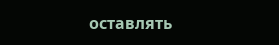оставлять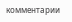комментарии